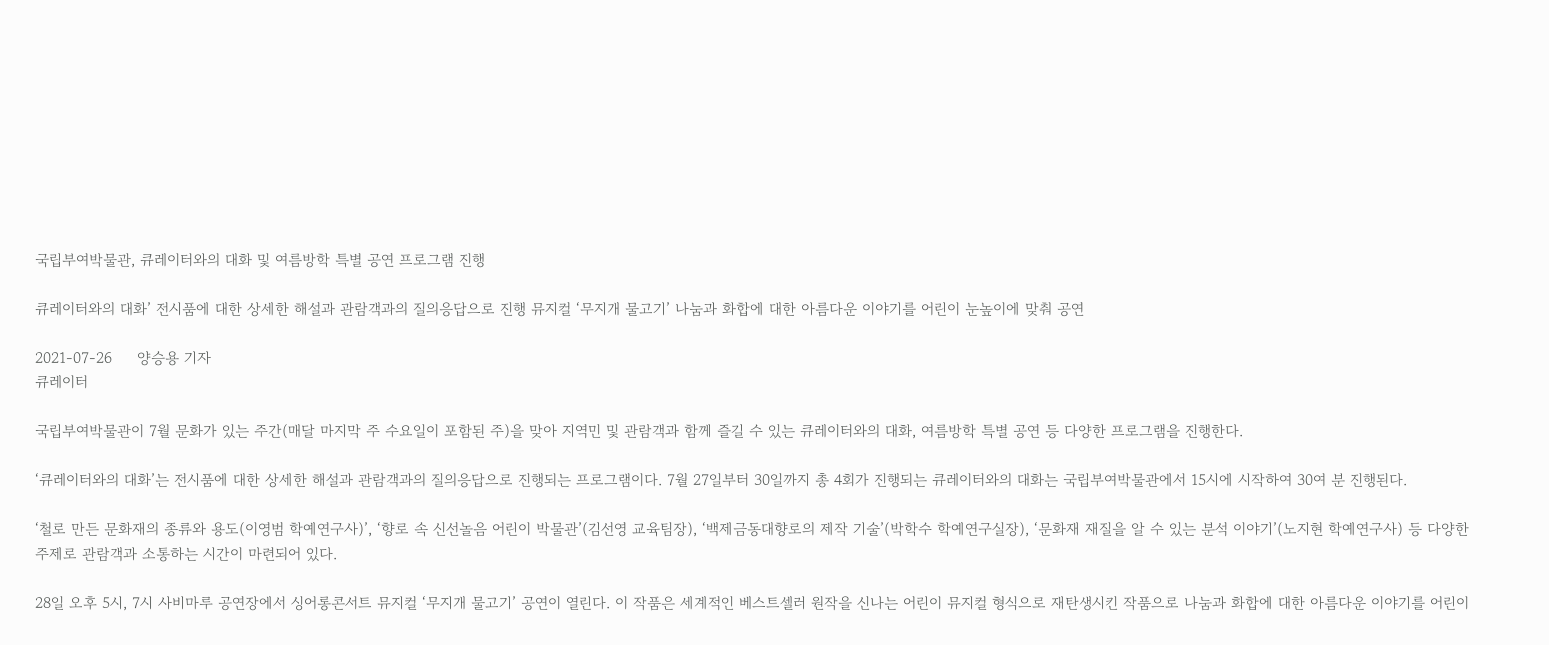국립부여박물관, 큐레이터와의 대화 및 여름방학 특별 공연 프로그램 진행

큐레이터와의 대화’ 전시품에 대한 상세한 해설과 관람객과의 질의응답으로 진행 뮤지컬 ‘무지개 물고기’ 나눔과 화합에 대한 아름다운 이야기를 어린이 눈높이에 맞춰 공연

2021-07-26     양승용 기자
큐레이터

국립부여박물관이 7월 문화가 있는 주간(매달 마지막 주 수요일이 포함된 주)을 맞아 지역민 및 관람객과 함께 즐길 수 있는 큐레이터와의 대화, 여름방학 특별 공연 등 다양한 프로그램을 진행한다.

‘큐레이터와의 대화’는 전시품에 대한 상세한 해설과 관람객과의 질의응답으로 진행되는 프로그램이다. 7월 27일부터 30일까지 총 4회가 진행되는 큐레이터와의 대화는 국립부여박물관에서 15시에 시작하여 30여 분 진행된다.

‘철로 만든 문화재의 종류와 용도(이영범 학예연구사)’, ‘향로 속 신선놀음 어린이 박물관’(김선영 교육팀장), ‘백제금동대향로의 제작 기술’(박학수 학예연구실장), ‘문화재 재질을 알 수 있는 분석 이야기’(노지현 학예연구사) 등 다양한 주제로 관람객과 소통하는 시간이 마련되어 있다.

28일 오후 5시, 7시 사비마루 공연장에서 싱어롱콘서트 뮤지컬 ‘무지개 물고기’ 공연이 열린다. 이 작품은 세계적인 베스트셀러 원작을 신나는 어린이 뮤지컬 형식으로 재탄생시킨 작품으로 나눔과 화합에 대한 아름다운 이야기를 어린이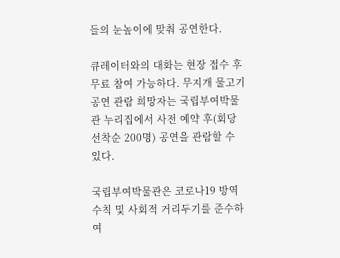들의 눈높이에 맞춰 공연한다.

큐레이터와의 대화는 현장 접수 후 무료 참여 가능하다. 무지개 물고기 공연 관람 희망자는 국립부여박물관 누리집에서 사전 예약 후(회당 선착순 200명) 공연을 관람할 수 있다.

국립부여박물관은 코로나19 방역수칙 및 사회적 거리두기를 준수하여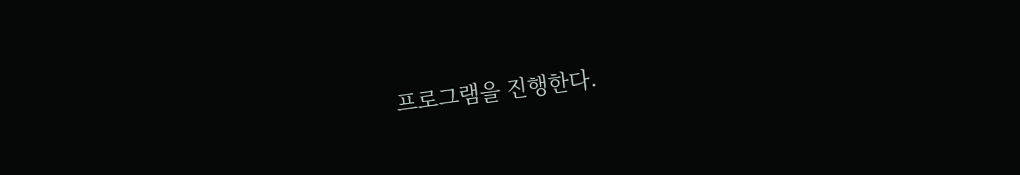프로그램을 진행한다.